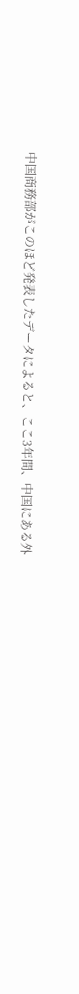中国商務部がこのほど発表したデータによると、ここ3年間、中国にある外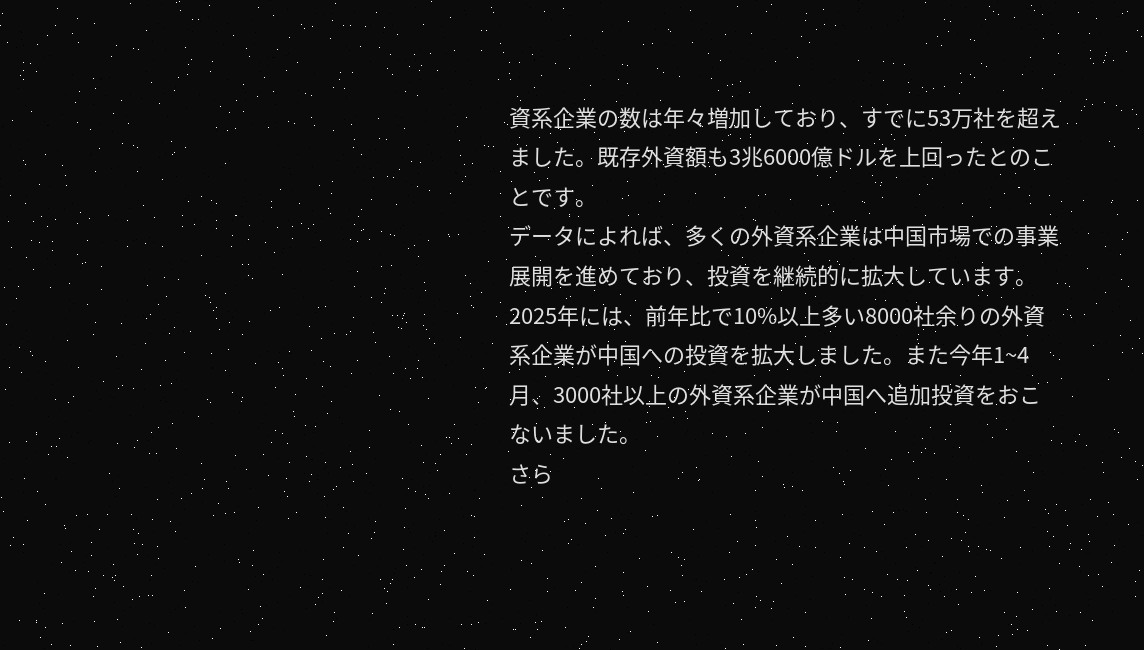資系企業の数は年々増加しており、すでに53万社を超えました。既存外資額も3兆6000億ドルを上回ったとのことです。
データによれば、多くの外資系企業は中国市場での事業展開を進めており、投資を継続的に拡大しています。2025年には、前年比で10%以上多い8000社余りの外資系企業が中国への投資を拡大しました。また今年1~4月、3000社以上の外資系企業が中国へ追加投資をおこないました。
さら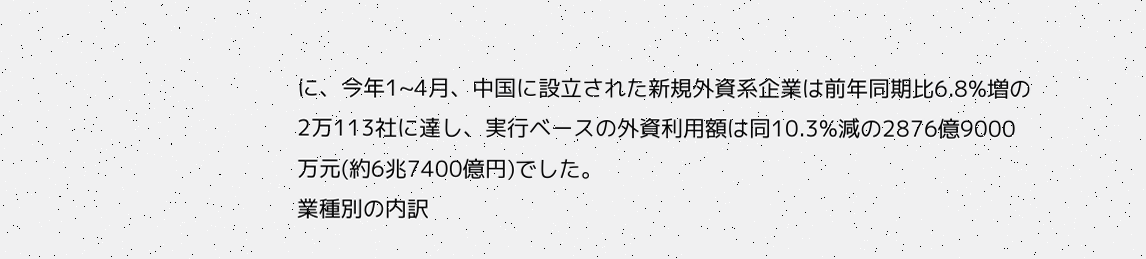に、今年1~4月、中国に設立された新規外資系企業は前年同期比6.8%増の2万113社に達し、実行ベースの外資利用額は同10.3%減の2876億9000万元(約6兆7400億円)でした。
業種別の内訳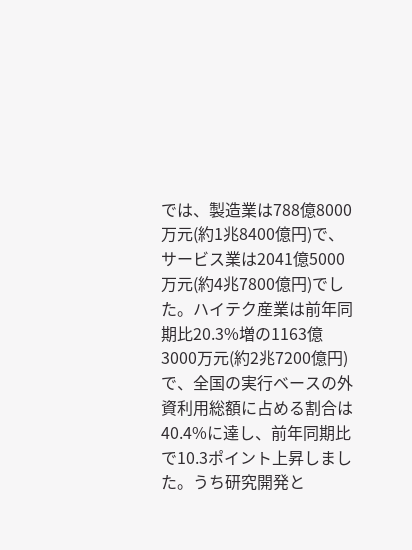では、製造業は788億8000万元(約1兆8400億円)で、サービス業は2041億5000万元(約4兆7800億円)でした。ハイテク産業は前年同期比20.3%増の1163億3000万元(約2兆7200億円)で、全国の実行ベースの外資利用総額に占める割合は40.4%に達し、前年同期比で10.3ポイント上昇しました。うち研究開発と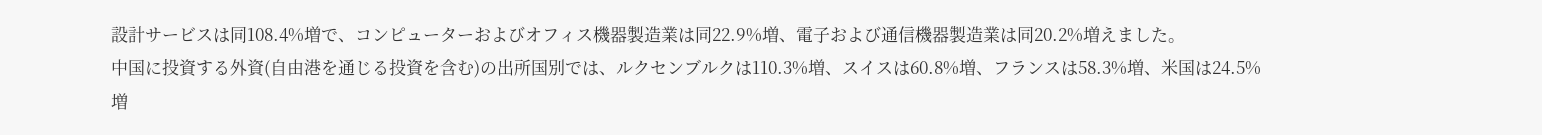設計サービスは同108.4%増で、コンピューターおよびオフィス機器製造業は同22.9%増、電子および通信機器製造業は同20.2%増えました。
中国に投資する外資(自由港を通じる投資を含む)の出所国別では、ルクセンブルクは110.3%増、スイスは60.8%増、フランスは58.3%増、米国は24.5%増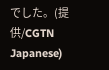でした。(提供/CGTN Japanese)